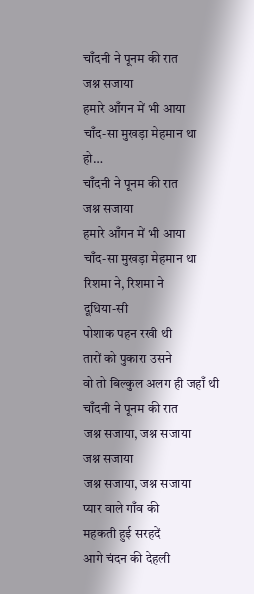चाँदनी ने पूनम की रात
जश्न सजाया
हमारे आँगन में भी आया
चाँद-सा मुखड़ा मेहमान था
हो…
चाँदनी ने पूनम की रात
जश्न सजाया
हमारे आँगन में भी आया
चाँद-सा मुखड़ा मेहमान था
रिशमा ने, रिशमा ने
दूधिया-सी
पोशाक पहन रखी थी
तारों को पुकारा उसने
वो तो बिल्कुल अलग ही जहाँ थी
चाँदनी ने पूनम की रात
जश्न सजाया, जश्न सजाया
जश्न सजाया
जश्न सजाया, जश्न सजाया
प्यार वाले गाँव की
महकती हुई सरहदें
आगे चंदन की देहली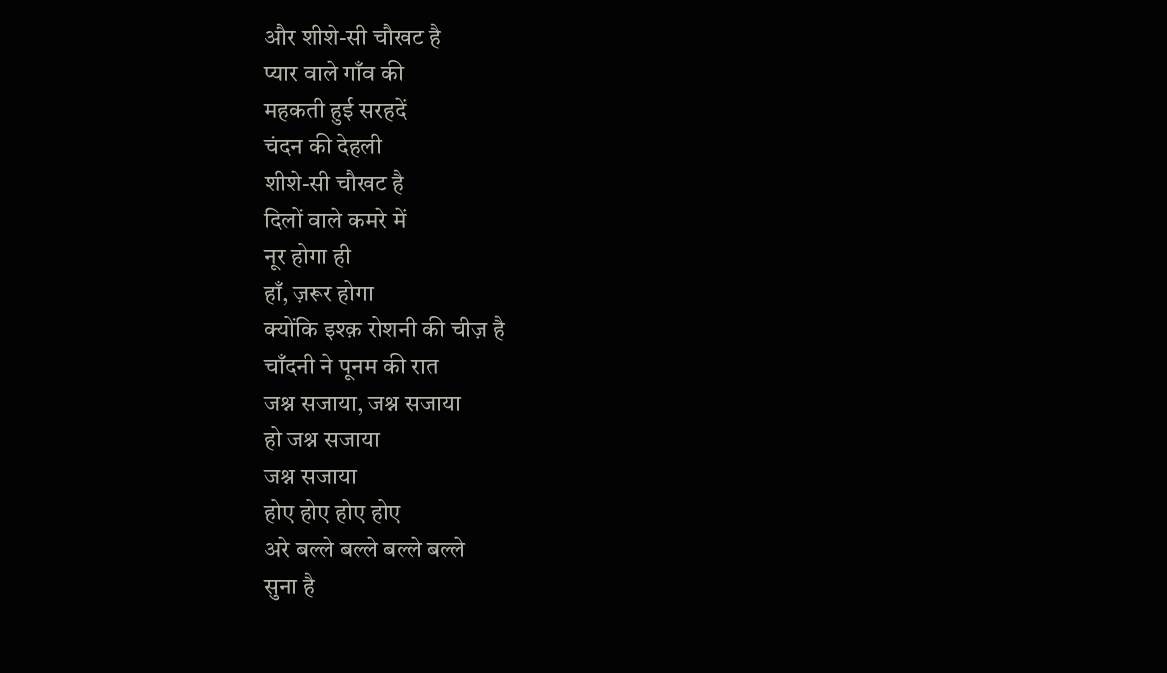और शीशे-सी चौखट है
प्यार वाले गाँव की
महकती हुई सरहदें
चंदन की देहली
शीशे-सी चौखट है
दिलों वाले कमरे में
नूर होगा ही
हाँ, ज़रूर होगा
क्योंकि इश्क़ रोशनी की चीज़ है
चाँदनी ने पूनम की रात
जश्न सजाया, जश्न सजाया
हो जश्न सजाया
जश्न सजाया
होए होए होए होए
अरे बल्ले बल्ले बल्ले बल्ले
सुना है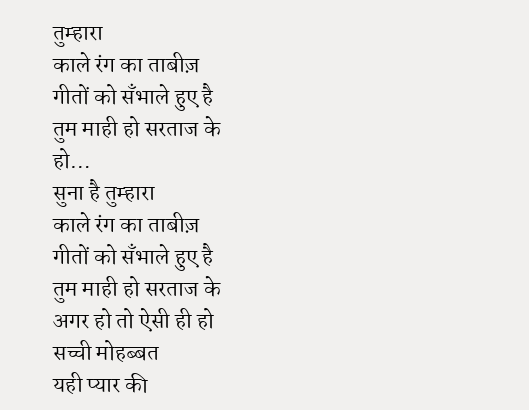तुम्हारा
काले रंग का ताबीज़
गीतों को सँभाले हुए है
तुम माही हो सरताज के
हो…
सुना है तुम्हारा
काले रंग का ताबीज़
गीतों को सँभाले हुए है
तुम माही हो सरताज के
अगर हो तो ऐसी ही हो
सच्ची मोहब्बत
यही प्यार की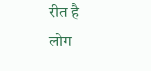रीत है
लोग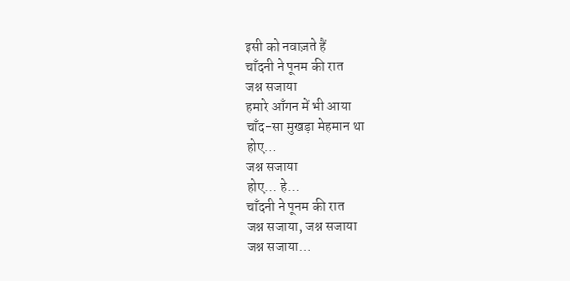इसी को नवाज़ते हैं
चाँदनी ने पूनम की रात
जश्न सजाया
हमारे आँगन में भी आया
चाँद-सा मुखड़ा मेहमान था
होए…
जश्न सजाया
होए… हे…
चाँदनी ने पूनम की रात
जश्न सजाया, जश्न सजाया
जश्न सजाया…